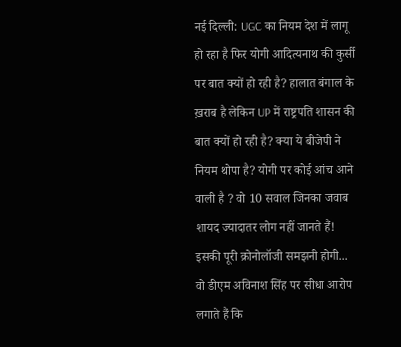नई दिल्ली: UGC का नियम देश में लागू हो रहा है फिर योगी आदित्यनाथ की कुर्सी पर बात क्यों हो रही है? हालात बंगाल के ख़राब है लेकिन UP में राष्ट्रपति शासन की बात क्यों हो रही है? क्या ये बीजेपी ने नियम थोपा है? योगी पर कोई आंच आने वाली है ? वो 10 सवाल जिनका जवाब शायद ज्यादातर लोग नहीं जानते हैं! इसकी पूरी क्रोनोलॉजी समझनी होगी...
वो डीएम अविनाश सिंह पर सीधा आरोप लगाते हैं कि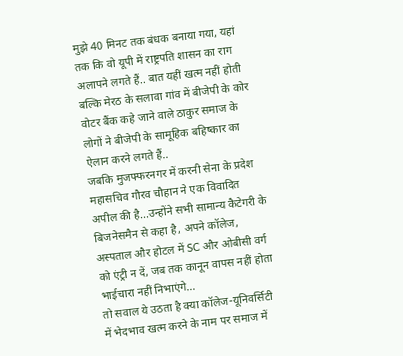मुझे 40 मिनट तक बंधक बनाया गया, यहां तक कि वो यूपी में राष्ट्रपति शासन का राग अलापने लगते हैं.. बात यहीं खत्म नहीं होती बल्कि मेरठ के सलावा गांव में बीजेपी के कोर वोटर बैंक कहे जाने वाले ठाकुर समाज के लोगों ने बीजेपी के सामूहिक बहिष्कार का ऐलान करने लगते हैं..
जबकि मुजफ्फरनगर में करनी सेना के प्रदेश महासचिव गौरव चौहान ने एक विवादित अपील की है...उन्होंने सभी सामान्य कैटेगरी के बिजनेसमैन से कहा है, अपने कॉलेज, अस्पताल और होटल में SC और ओबीसी वर्ग को एंट्री न दें, जब तक कानून वापस नहीं होता भाईचारा नहीं निभाएंगे...
तो सवाल ये उठता है क्या कॉलेज-यूनिवर्सिटी में भेदभाव खत्म करने के नाम पर समाज में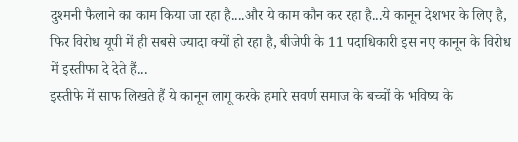दुश्मनी फैलाने का काम किया जा रहा है....और ये काम कौन कर रहा है...ये कानून देशभर के लिए है, फिर विरोध यूपी में ही सबसे ज्यादा क्यों हो रहा है, बीजेपी के 11 पदाधिकारी इस नए कानून के विरोध में इस्तीफा दे देते हैं...
इस्तीफे में साफ लिखते हैं ये कानून लागू करके हमारे सवर्ण समाज के बच्चों के भविष्य के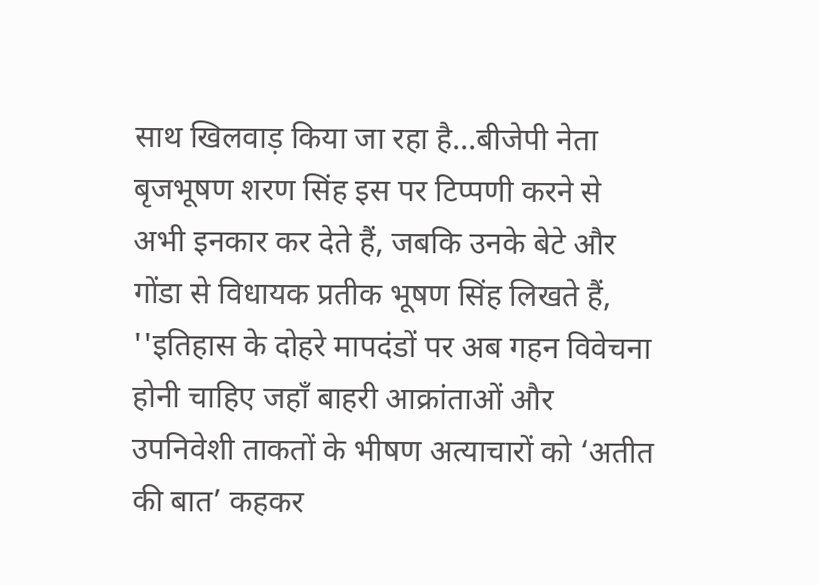साथ खिलवाड़ किया जा रहा है...बीजेपी नेता बृजभूषण शरण सिंह इस पर टिप्पणी करने से अभी इनकार कर देते हैं, जबकि उनके बेटे और गोंडा से विधायक प्रतीक भूषण सिंह लिखते हैं, ''इतिहास के दोहरे मापदंडों पर अब गहन विवेचना होनी चाहिए जहाँ बाहरी आक्रांताओं और उपनिवेशी ताकतों के भीषण अत्याचारों को ‘अतीत की बात’ कहकर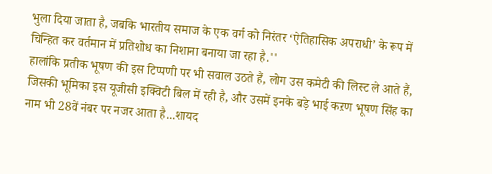भुला दिया जाता है, जबकि भारतीय समाज के एक वर्ग को निरंतर ‘ऐतिहासिक अपराधी’ के रूप में चिन्हित कर वर्तमान में प्रतिशोध का निशाना बनाया जा रहा है.''
हालांकि प्रतीक भूषण की इस टिप्पणी पर भी सवाल उठते हैं, लोग उस कमेटी की लिस्ट ले आते हैं, जिसकी भूमिका इस यूजीसी इक्विटी बिल में रही है, और उसमें इनके बड़े भाई कऱण भूषण सिंह का नाम भी 28वें नंबर पर नजर आता है...शायद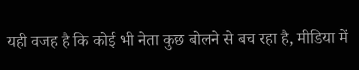यही वजह है कि कोई भी नेता कुछ बोलने से बच रहा है, मीडिया में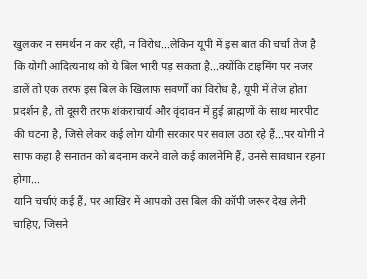खुलकर न समर्थन न कर रही, न विरोध...लेकिन यूपी में इस बात की चर्चा तेज है कि योगी आदित्यनाथ को ये बिल भारी पड़ सकता है...क्योंकि टाइमिंग पर नजर डालें तो एक तरफ इस बिल के खिलाफ सवर्णों का विरोध है, यूपी में तेज होता प्रदर्शन है, तो दूसरी तरफ शंकराचार्य और वृंदावन में हुई ब्राह्मणों के साथ मारपीट की घटना है, जिसे लेकर कई लोग योगी सरकार पर सवाल उठा रहे हैं...पर योगी ने साफ कहा है सनातन को बदनाम करने वाले कई कालनेमि हैं, उनसे सावधान रहना होगा...
यानि चर्चाएं कई हैं, पर आखिर में आपको उस बिल की कॉपी जरूर देख लेनी चाहिए, जिसने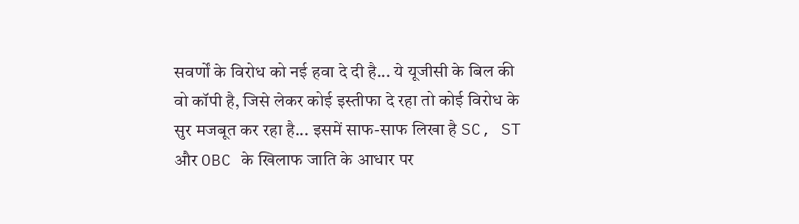सवर्णों के विरोध को नई हवा दे दी है... ये यूजीसी के बिल की वो कॉपी है, जिसे लेकर कोई इस्तीफा दे रहा तो कोई विरोध के सुर मजबूत कर रहा है... इसमें साफ-साफ लिखा है SC, ST और OBC के खिलाफ जाति के आधार पर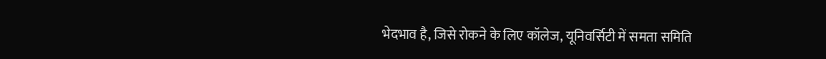भेदभाव है, जिसे रोकने के लिए कॉलेज, यूनिवर्सिटी में समता समिति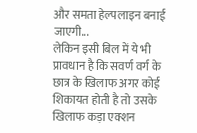और समता हेल्पलाइन बनाई जाएगी...
लेकिन इसी बिल में ये भी प्रावधान है कि सवर्ण वर्ग के छात्र के खिलाफ अगर कोई शिकायत होती है तो उसके खिलाफ कड़ा एक्शन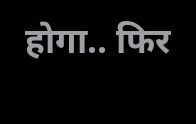होगा.. फिर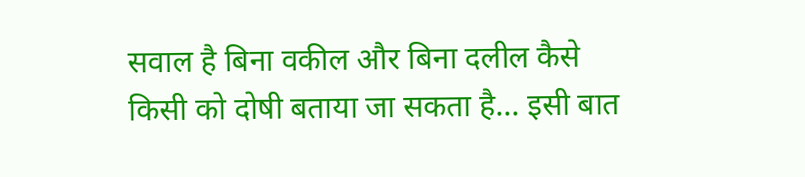सवाल है बिना वकील और बिना दलील कैसे किसी को दोषी बताया जा सकता है... इसी बात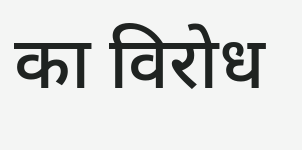का विरोध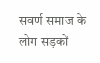सवर्ण समाज के लोग सड़कों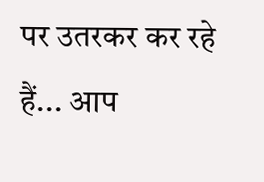पर उतरकर कर रहे हैं... आप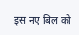इस नए बिल को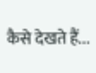कैसे देखते हैं...